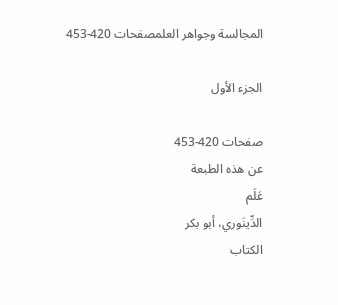المجالسة وجواهر العلمصفحات 420-453

الجزء الأول

صفحات 420-453
عن هذه الطبعة
عَلَم
الدِّينَوري، أبو بكر
الكتاب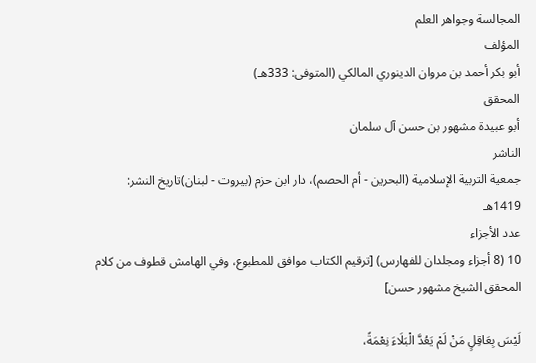المجالسة وجواهر العلم
المؤلف
أبو بكر أحمد بن مروان الدينوري المالكي (المتوفى: 333هـ)
المحقق
أبو عبيدة مشهور بن حسن آل سلمان
الناشر
جمعية التربية الإسلامية (البحرين - أم الحصم)، دار ابن حزم (بيروت - لبنان)تاريخ النشر: 1419هـ
عدد الأجزاء
10 (8 أجزاء ومجلدان للفهارس) [ترقيم الكتاب موافق للمطبوع، وفي الهامش قطوف من كلام المحقق الشيخ مشهور حسن]

لَيْسَ بِعَاقِلٍ مَنْ لَمْ يَعُدَّ الْبَلَاءَ نِعْمَةً،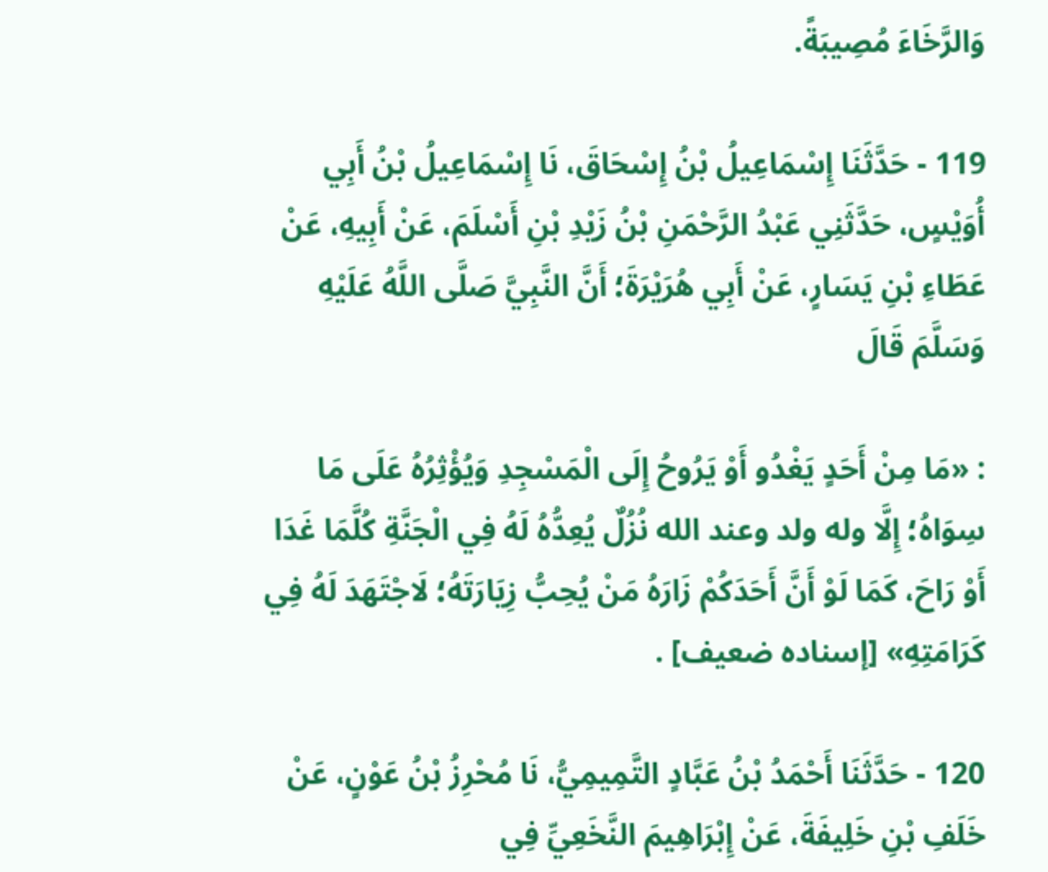وَالرَّخَاءَ مُصِيبَةً.

119 - حَدَّثَنَا إِسْمَاعِيلُ بْنُ إِسْحَاقَ، نَا إِسْمَاعِيلُ بْنُ أَبِي أُوَيْسٍ، حَدَّثَنِي عَبْدُ الرَّحْمَنِ بْنُ زَيْدِ بْنِ أَسْلَمَ، عَنْ أَبِيهِ، عَنْ عَطَاءِ بْنِ يَسَارٍ، عَنْ أَبِي هُرَيْرَةَ؛ أَنَّ النَّبِيَّ صَلَّى اللَّهُ عَلَيْهِ وَسَلَّمَ قَالَ

: «مَا مِنْ أَحَدٍ يَغْدُو أَوْ يَرُوحُ إِلَى الْمَسْجِدِ وَيُؤْثِرُهُ عَلَى مَا سِوَاهُ؛ إِلَّا وله ولد وعند الله نُزُلٌ يُعِدُّهُ لَهُ فِي الْجَنَّةِ كُلَّمَا غَدَا أَوْ رَاحَ، كَمَا لَوْ أَنَّ أَحَدَكُمْ زَارَهُ مَنْ يُحِبُّ زِيَارَتَهُ؛ لَاجْتَهَدَ لَهُ فِي كَرَامَتِهِ» [إسناده ضعيف] .

120 - حَدَّثَنَا أَحْمَدُ بْنُ عَبَّادٍ التَّمِيمِيُّ، نَا مُحْرِزُ بْنُ عَوْنٍ، عَنْ خَلَفِ بْنِ خَلِيفَةَ، عَنْ إِبْرَاهِيمَ النَّخَعِيِّ فِي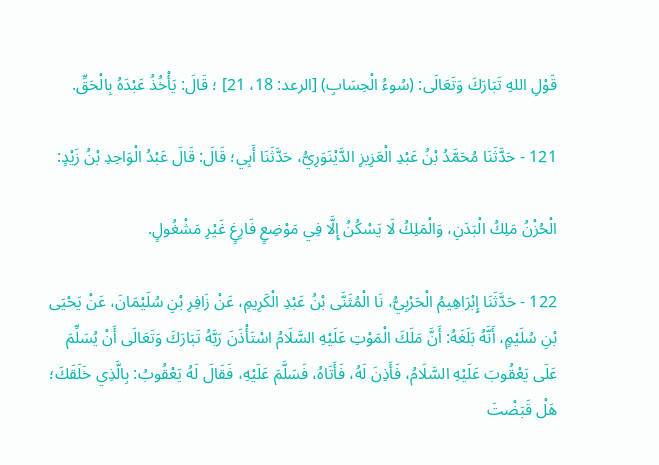قَوْلِ اللهِ تَبَارَكَ وَتَعَالَى: (سُوءُ الْحِسَابِ) [الرعد: 18، 21] ؛ قَالَ: يَأْخُذُ عَبْدَهُ بِالْحَقِّ.

121 - حَدَّثَنَا مُحَمَّدُ بْنُ عَبْدِ الْعَزِيزِ الدَّيْنَوَرِيُّ، حَدَّثَنَا أَبِي؛ قَالَ: قَالَ عَبْدُ الْوَاحِدِ بْنُ زَيْدٍ:

الْحُزْنُ مَلِكُ الْبَدَنِ، وَالْمَلِكُ لَا يَسْكُنُ إِلَّا فِي مَوْضِعٍ فَارِغٍ غَيْرِ مَشْغُولٍ.

122 - حَدَّثَنَا إِبْرَاهِيمُ الْحَرْبِيُّ، نَا الْمُثَنَّى بْنُ عَبْدِ الْكَرِيمِ، عَنْ زَافِرِ بْنِ سُلَيْمَانَ، عَنْ يَحْيَى بْنِ سُلَيْمٍ، أَنَّهُ بَلَغَهُ: أَنَّ مَلَكَ الْمَوْتِ عَلَيْهِ السَّلَامُ اسْتَأْذَنَ رَبَّهُ تَبَارَكَ وَتَعَالَى أَنْ يُسَلِّمَ عَلَى يَعْقُوبَ عَلَيْهِ السَّلَامُ، فَأَذِنَ لَهُ، فَأَتَاهُ، فَسَلَّمَ عَلَيْهِ، فَقَالَ لَهُ يَعْقُوبُ: بِالَّذِي خَلَقَكَ؛ هَلْ قَبَضْتَ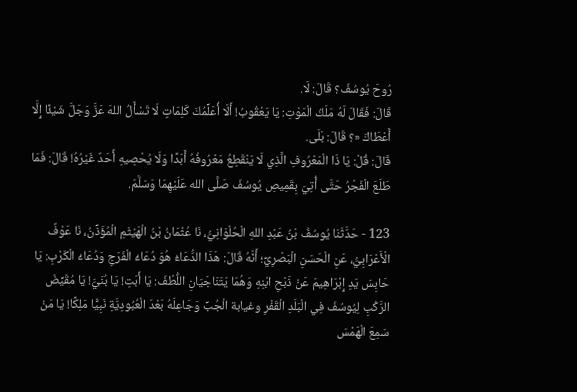رُوحَ يُوسُفَ؟ قَالَ: لَا.
قَالَ: فَقَالَ لَهُ مَلَكُ الْمَوْتِ: يَا يَعْقُوبُ! أَلَا أُعَلِّمُكَ كَلِمَاتٍ لَا تَسْأَلُ اللهَ عَزَّ وَجَلَّ شَيْئًا إِلَّا أَعْطَاكَ «؟ قَالَ: بَلَى.
قَالَ: قُلْ: يَا ذَا الْمَعْرُوفِ الَّذِي لَا يَنْقَطِعُ مَعْرُوفُهُ أَبَدًا وَلَا يُحْصِيهِ أَحَدٌ غَيْرُهُ! قَالَ: فَمَا طَلَعَ الْفَجْرُ حَتَّى أُتِيَ بِقَمِيصِ يُوسُفَ صَلَّى الله عَلَيْهِمَا وَسَلَّمَ.

123 - حَدَّثَنَا يُوسُفُ بْنُ عَبْدِ اللهِ الْحُلْوَانِيُّ، نَا عُثْمَانُ بْنُ الْهَيْثَمِ الْمُؤَذِّنُ، نَا عَوْفٌ الْأَعْرَابِيُّ، عَنِ الْحَسَنِ الْبَصْرِيِّ؛ أَنَّهُ قَالَ: هَذَا الدُّعَاءُ هُوَ دُعَاءُ الْفَرَجِ وَدُعَاءُ الْكَرْبِ: يَا حَابِسَ يَدِ إِبْرَاهِيمَ عَنْ ذَبْحِ ابْنِهِ وَهُمَا يَتَنَاجَيَانِ اللُّطْفَ: يَا أَبَتِ! يَا بُنَيَّ! يَا مُقَيِّضَ الرَّكْبِ لِيُوسُفَ فِي الْبَلَدِ الْقَفْرِ وغيابة الْجُبِّ وَجَاعِلَهُ بَعْدَ الْعُبُودِيَّةِ نَبِيًّا مَلِكًا! يَا مَنْ سَمِعَ الْهَمْسَ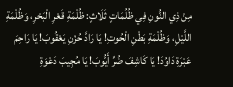مِنْ ذِي النُّونِ فِي ظُلُمَاتٍ ثَلَاثٍ: ظُلْمَةِ قَعْرِ الْبَحْرِ، وَظُلْمَةِ اللَّيْلِ، وَظُلْمَةِ بَطْنِ الْحُوتِ! يَا رَادَّ حُزْنِ يَعْقُوبَ! يَا رَاحِمَ عَبْرَةِ دَاوُدَ! يَا كَاشِفَ ضُرِّ أَيُّوبَ! يَا مُجِيبَ دَعْوَةِ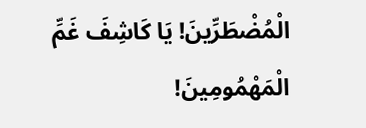الْمُضْطَرِّينَ! يَا كَاشِفَ غَمِّ الْمَهْمُومِينَ!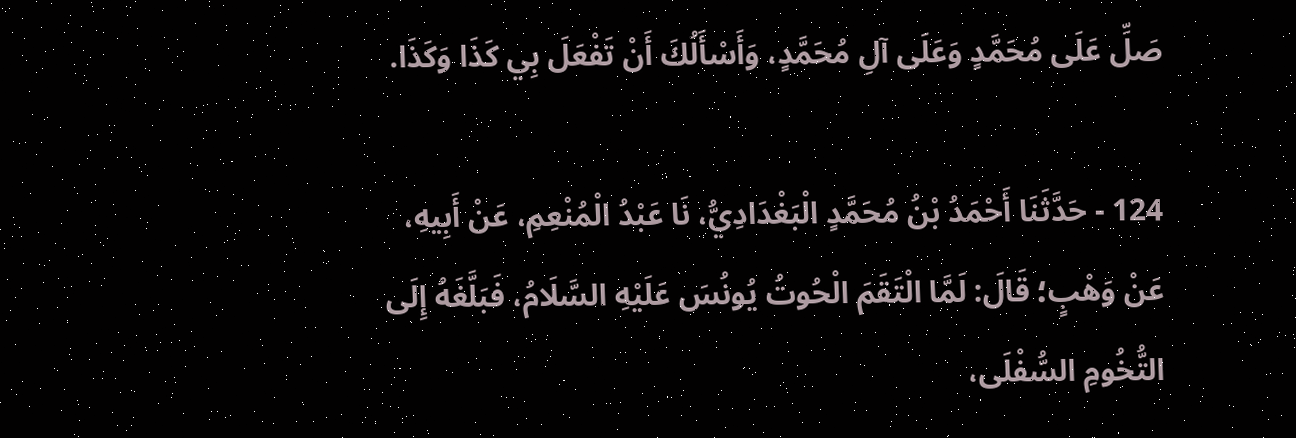صَلِّ عَلَى مُحَمَّدٍ وَعَلَى آلِ مُحَمَّدٍ، وَأَسْأَلُكَ أَنْ تَفْعَلَ بِي كَذَا وَكَذَا.

124 - حَدَّثَنَا أَحْمَدُ بْنُ مُحَمَّدٍ الْبَغْدَادِيُّ، نَا عَبْدُ الْمُنْعِمِ، عَنْ أَبِيهِ، عَنْ وَهْبٍ؛ قَالَ: لَمَّا الْتَقَمَ الْحُوتُ يُونُسَ عَلَيْهِ السَّلَامُ، فَبَلَّغَهُ إِلَى التُّخُومِ السُّفْلَى،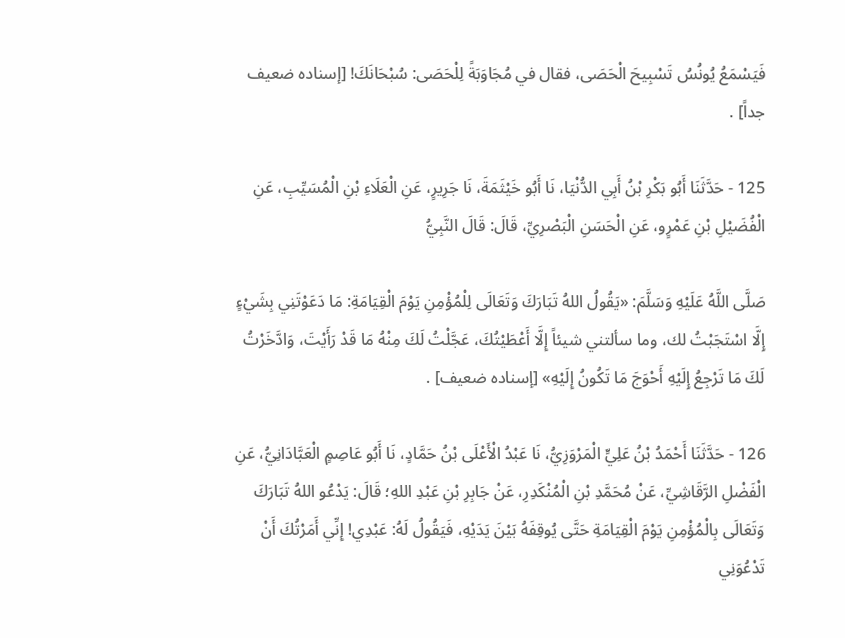فَيَسْمَعُ يُونُسُ تَسْبِيحَ الْحَصَى، فقال في مُجَاوَبَةً لِلْحَصَى: سُبْحَانَكَ! [إسناده ضعيف جداً] .

125 - حَدَّثَنَا أَبُو بَكْرِ بْنُ أَبِي الدُّنْيَا، نَا أَبُو خَيْثَمَةَ، نَا جَرِيرٍ، عَنِ الْعَلَاءِ بْنِ الْمُسَيِّبِ، عَنِ الْفُضَيْلِ بْنِ عَمْرٍو، عَنِ الْحَسَنِ الْبَصْرِيِّ، قَالَ: قَالَ النَّبِيُّ

صَلَّى اللَّهُ عَلَيْهِ وَسَلَّمَ: «يَقُولُ اللهُ تَبَارَكَ وَتَعَالَى لِلْمُؤْمِنِ يَوْمَ الْقِيَامَةِ: مَا دَعَوْتَنِي بِشَيْءٍ إِلَّا اسْتَجَبْتُ لك، وما سألتني شيئاً إِلَّا أَعْطَيْتُكَ، عَجَّلْتُ لَكَ مِنْهُ مَا قَدْ رَأَيْتَ، وَادَّخَرْتُ لَكَ مَا تَرْجِعُ إِلَيْهِ أَحْوَجَ مَا تَكُونُ إِلَيْهِ» [إسناده ضعيف] .

126 - حَدَّثَنَا أَحْمَدُ بْنُ عَلِيٍّ الْمَرْوَزِيُّ، نَا عَبْدُ الْأَعْلَى بْنُ حَمَّادٍ، نَا أَبُو عَاصِمٍ الْعَبَّادَانِيُّ، عَنِ الْفَضْلِ الرَّقَاشِيِّ، عَنْ مُحَمَّدِ بْنِ الْمُنْكَدِرِ، عَنْ جَابِرِ بْنِ عَبْدِ اللهِ؛ قَالَ: يَدْعُو اللهُ تَبَارَكَ وَتَعَالَى بِالْمُؤْمِنِ يَوْمَ الْقِيَامَةِ حَتَّى يُوقِفَهُ بَيْنَ يَدَيْهِ، فَيَقُولُ لَهُ: عَبْدِي! إِنِّي أَمَرْتُكَ أَنْ تَدْعُوَنِي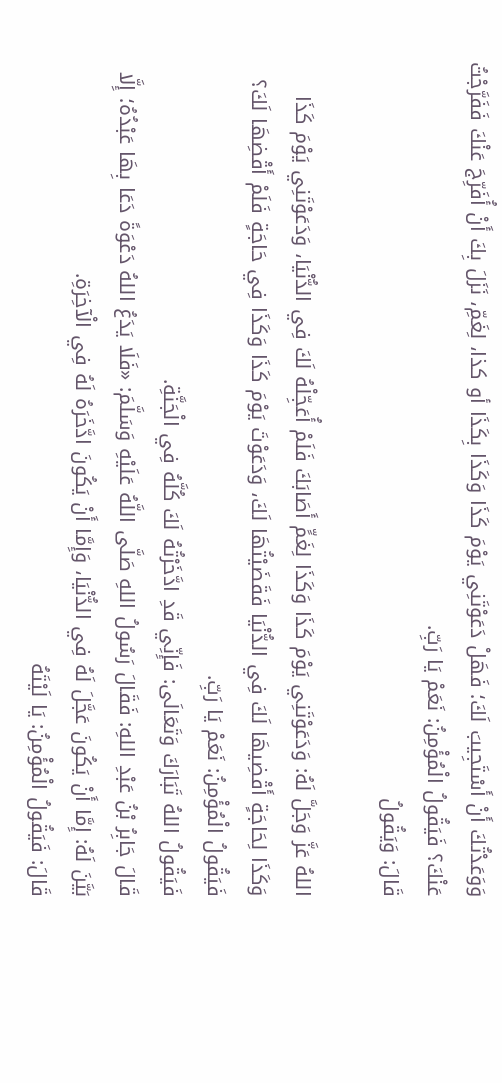وَوَعَدْتُكَ أَنْ أَسْتَجِيبَ لَكَ؛ فَهَلْ دَعَوْتَنِي يَوْمَ كَذَا وَكَذَا بِكَذَا أو كذا، لِغَمِّ، نَزَلَ بِكَ أَنْ أُفَرِّجَ عَنْكَ فَفَرَّجْتُ عَنْكَ؟ فَيَقُولُ الْمُؤْمِنُ: نَعَمْ يَا رَبِّ.
قَالَ: وَيَقُولُ

اللهُ عَزَّ وَجَلَّ لَهُ: وَدَعَوْتَنِي يَوْمَ كَذَا وَكَذَا لِغَمٍّ أَصَابَكَ فَلَمْ أُعَجِّلْهُ لَكَ فِي الدُّنْيَا، وَدَعَوْتَنِي يَوْمَ كَذَا وَكَذَا لِحَاجَةٍ أَقْضِيهَا لَكَ فِي الدُّنْيَا فَقَضَيْتُهَا لَكَ، وَدَعَوْتَ يَوْمَ كَذَا وَكَذَا فِي حَاجَةٍ فَلَمْ أَقْضِهَا لَكَ؟ فَيَقُولُ الْمُؤْمِنُ: نَعَمْ يَا رَبِّ.
فَيَقُولُ اللهُ تَبَارَكَ وَتَعَالَى: فَإِنِّي قَدِ ادَّخَرْتُهُ لَكَ كُلَّهُ فِي الْجَنَّةِ.
قَالَ جَابِرُ بْنُ عَبْدِ اللهِ: فَقَالَ رَسُولُ اللهِ صَلَّى اللَّهُ عَلَيْهِ وَسَلَّمَ: «فَلَا يَدَعُ اللهُ دَعْوَةً دَعَا بِهَا عَبْدُهُ؛ إِلَّا بَيَّنَ لَهُ: إِمَّا أَنْ يَكُونَ عَجَّلَ لَهُ فِي الدُّنْيَا، وَإِمَّا أَنْ يَكُونَ ادَّخَرَهُ لَهُ فِي الْآخِرَةِ.
قَالَ: فَيَقُولُ الْمُؤْمِنُ: يَا لَيْتَهُ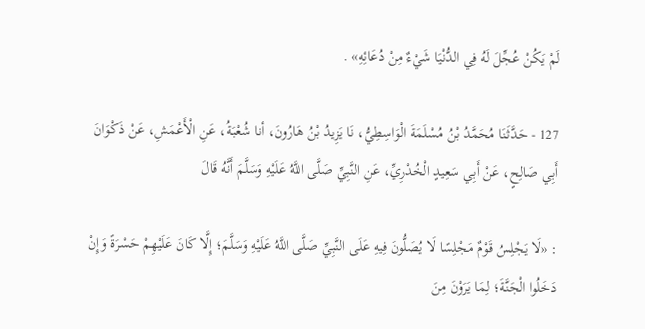لَمْ يَكُنْ عُجِّلَ لَهُ فِي الدُّنْيَا شَيْءٌ مِنْ دُعَائِهِ» .

127 - حَدَّثَنَا مُحَمَّدُ بْنُ مُسْلَمَةَ الْوَاسِطِيُّ، نَا يَزِيدُ بْنُ هَارُونَ، أنا شُعْبَةُ، عَنِ الْأَعْمَشِ، عَنْ ذَكْوَانَ أَبِي صَالِحٍ، عَنْ أَبِي سَعِيدٍ الْخُدْرِيِّ، عَنِ النَّبِيِّ صَلَّى اللَّهُ عَلَيْهِ وَسَلَّمَ أَنَّهُ قَالَ

: «لَا يَجْلِسُ قَوْمٌ مَجْلِسًا لَا يُصَلُّونَ فِيهِ عَلَى النَّبِيِّ صَلَّى اللَّهُ عَلَيْهِ وَسَلَّمَ؛ إِلَّا كَانَ عَلَيْهِمْ حَسْرَةً وَإِنْ دَخَلُوا الْجَنَّةَ؛ لِمَا يَرَوْنَ مِنَ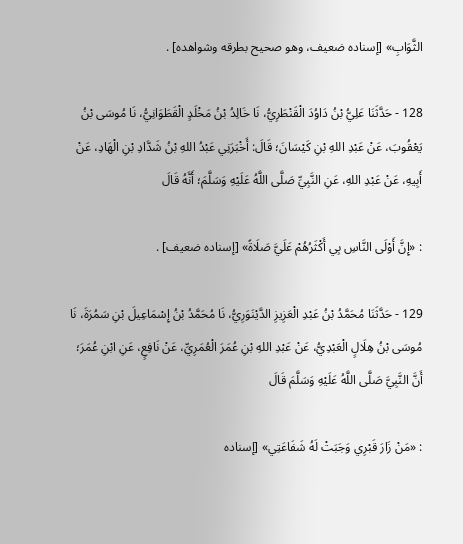الثَّوَابِ» [إسناده ضعيف، وهو صحيح بطرقه وشواهده] .

128 - حَدَّثَنَا عَلِيُّ بْنُ دَاوُدَ الْقَنْطَرِيُّ، نَا خَالِدُ بْنُ مَخْلَدٍ الْقَطَوَانِيُّ، نَا مُوسَى بْنُ يَعْقُوبَ، عَنْ عَبْدِ اللهِ بْنِ كَيْسَانَ؛ قَالَ: أَخْبَرَنِي عَبْدُ اللهِ بْنُ شَدَّادِ بْنِ الْهَادِ، عَنْ أَبِيهِ، عَنْ عَبْدِ اللهِ، عَنِ النَّبِيِّ صَلَّى اللَّهُ عَلَيْهِ وَسَلَّمَ؛ أَنَّهُ قَالَ

: «إِنَّ أَوْلَى النَّاسِ بِي أَكْثَرُهُمْ عَلَيَّ صَلَاةً» [إسناده ضعيف] .

129 - حَدَّثَنَا مُحَمَّدُ بْنُ عَبْدِ الْعَزِيزِ الدَّيْنَوَرِيُّ، نَا مُحَمَّدُ بْنُ إِسْمَاعِيلَ بْنِ سَمُرَةَ، نَا مُوسَى بْنُ هِلَالٍ الْعَبْدِيُّ، عَنْ عَبْدِ اللهِ بْنِ عُمَرَ الْعُمَرِيِّ، عَنْ نَافِعٍ، عَنِ ابْنِ عُمَرَ؛ أَنَّ النَّبِيَّ صَلَّى اللَّهُ عَلَيْهِ وَسَلَّمَ قَالَ

: «مَنْ زَارَ قَبْرِي وَجَبَتْ لَهُ شَفَاعَتِي» [إسناده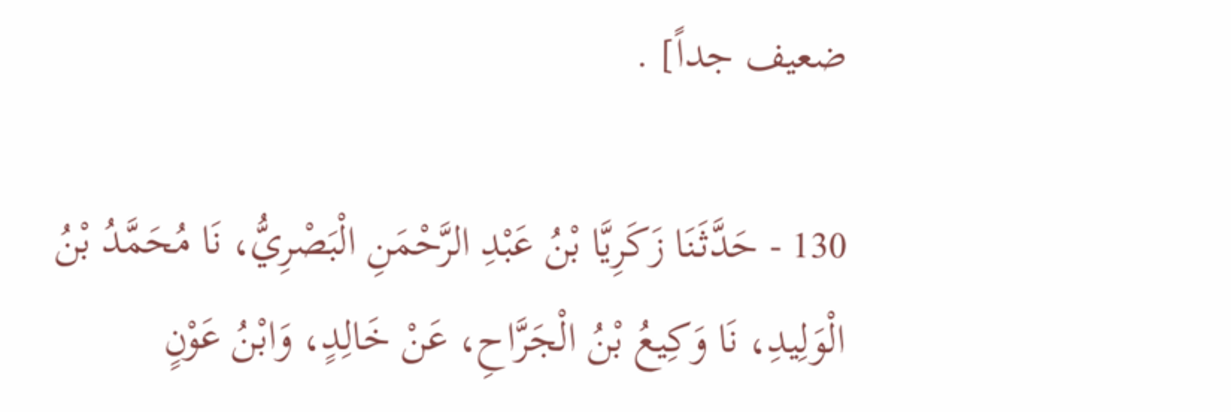ضعيف جداً] .

130 - حَدَّثَنَا زَكَرِيَّا بْنُ عَبْدِ الرَّحْمَنِ الْبَصْرِيُّ، نَا مُحَمَّدُ بْنُ الْوَلِيدِ، نَا وَكِيعُ بْنُ الْجَرَّاحِ، عَنْ خَالِدٍ، وَابْنُ عَوْنٍ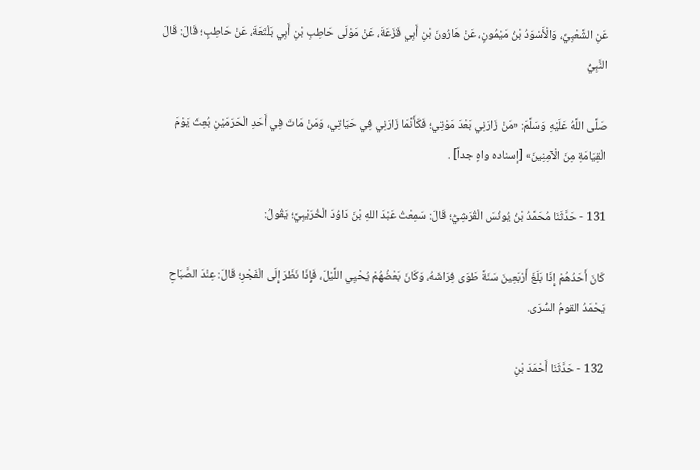عَنِ الشَّعْبِيِّ، وَالْأَسْوَدُ بْنُ مَيْمُونٍ، عَنْ هَارُونَ بْنِ أَبِي قَزَعَةَ، عَنْ مَوْلَى حَاطِبِ بْنِ أَبِي بَلْتَعَةَ، عَنْ حَاطِبٍ؛ قَالَ: قَالَ النَّبِيُّ

صَلَّى اللَّهُ عَلَيْهِ وَسَلَّمَ: «مَنْ زَارَنِي بَعْدَ مَوْتِي؛ فَكَأَنَّمَا زَارَنِي فِي حَيَاتِي، وَمَنْ مَاتَ فِي أَحَدِ الْحَرَمَيْنِ بُعِثَ يَوْمَ الْقِيَامَةِ مِنَ الْآمِنِينَ» [إسناده واهٍ جداً] .

131 - حَدَّثَنَا مُحَمَّدُ بْنُ يُونُسَ الْقُرَشِيُّ؛ قَالَ: سَمِعْتُ عَبْدَ اللهِ بْنَ دَاوُدَ الْخُرَيْبِيَّ؛ يَقُولُ:

كَانَ أَحَدُهُمْ إِذَا بَلَغَ أَرْبَعِينَ سَنَةً طَوَى فِرَاشَهُ، وَكَانَ بَعْضُهُمْ يُحْيِي اللَّيْلَ، فَإِذَا نَظَرَ إِلَى الْفَجْرِ؛ قَالَ: عِنْدَ الصَّبَاحِ يَحْمَدُ القومُ السُّرَى.

132 - حَدَّثَنَا أَحْمَدَ بْنِ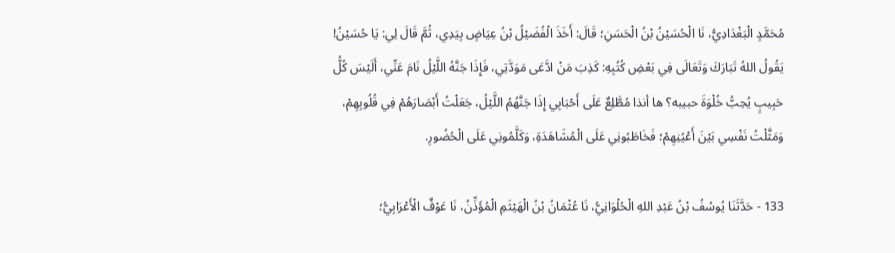مُحَمَّدٍ الْبَغْدَادِيُّ، نَا الْحُسَيْنُ بْنُ الْحَسَنِ؛ قَالَ: أَخَذَ الْفُضَيْلُ بْنُ عِيَاضٍ بِيَدِي، ثُمَّ قَالَ لِي: يَا حُسَيْنُ! يَقُولُ اللهُ تَبَارَكَ وَتَعَالَى فِي بَعْضِ كُتُبِهِ: كَذِبَ مَنْ ادَّعَى مَوَدَّتِي، فَإِذَا جَنَّهُ اللَّيْلُ نَامَ عَنِّي، أَلَيْسَ كُلُّ حَبِيبٍ يُحِبُّ خُلْوَةَ حبيبه؟ ها أنذا مُطَّلِعٌ عَلَى أَحْبَابِي إِذَا جَنَّهُمُ اللَّيْلُ، جَعَلْتُ أَبْصَارَهُمْ فِي قُلُوبِهِمْ، وَمَثَّلْتُ نَفْسِي بَيْنَ أَعْيُنِهِمْ؛ فَخَاطَبُونِي عَلَى الْمُشَاهَدَةِ، وَكَلَّمُونِي عَلَى الْحُضُورِ.

133 - حَدَّثَنَا يُوسُفُ بْنُ عَبْدِ اللهِ الْحُلْوَانِيُّ، نَا عُثْمَانُ بْنُ الْهَيْثَمِ الْمُؤَذِّنُ، نَا عَوْفٌ الْأَعْرَابِيُّ؛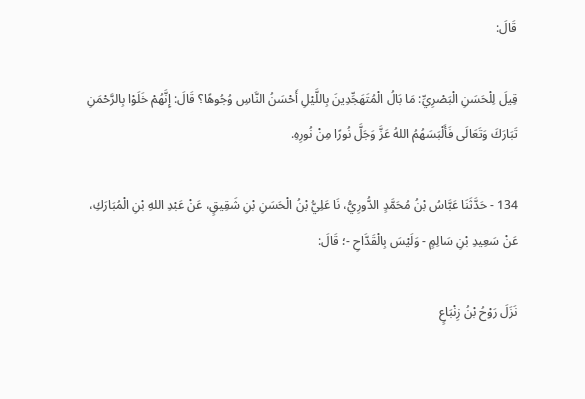قَالَ:

قِيلَ لِلْحَسَنِ الْبَصْرِيِّ: مَا بَالُ الْمُتَهَجِّدِينَ بِاللَّيْلِ أَحْسَنُ النَّاسِ وُجُوهًا؟ قَالَ: إِنَّهُمْ خَلَوْا بِالرَّحْمَنِ تَبَارَكَ وَتَعَالَى فَأَلْبَسَهُمُ اللهُ عَزَّ وَجَلَّ نُورًا مِنْ نُورِهِ.

134 - حَدَّثَنَا عَبَّاسُ بْنُ مُحَمَّدٍ الدُّورِيُّ، نَا عَلِيُّ بْنُ الْحَسَنِ بْنِ شَقِيقٍ، عَنْ عَبْدِ اللهِ بْنِ الْمُبَارَكِ، عَنْ سَعِيدِ بْنِ سَالِمٍ - وَلَيْسَ بِالْقَدَّاحِ -؛ قَالَ:

نَزَلَ رَوْحُ بْنُ زِنْبَاعٍ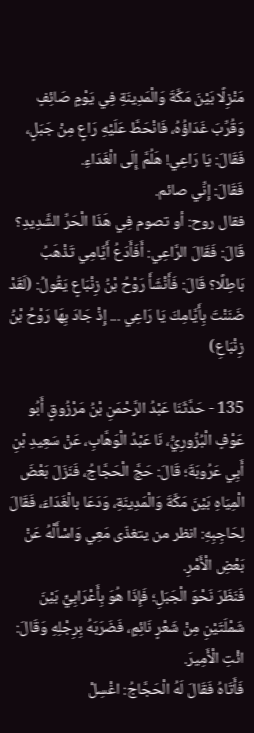مَنْزِلًا بَيْنَ مَكَّةَ وَالْمَدِينَةِ فِي يَوْمٍ صَائِفٍ وَقُرِّبَ غَدَاؤُهُ، فَانْحَطَّ عَلَيْهِ رَاعٍ مِنْ جَبَلٍ، فَقَالَ: يَا رَاعِي! هَلُمَّ إِلَى الْغَدَاءِ.
فَقَالَ: إِنِّي صائم.
فقال روح: أو تصوم فِي هَذَا الْحَرِّ الشَّدِيدِ؟ قَالَ: فَقَالَ الرَّاعِي: أَفَأَدَعُ أَيَّامِي تَذْهَبُ بَاطِلًا؟ قَالَ: فَأَنْشَأَ رَوْحُ بْنُ زِنْبَاعٍ يَقُولُ: (لَقَدْ ضَنَنْتَ بِأَيَّامِكَ يَا رَاعِي ... إِذْ جَادَ بِهَا رَوْحُ بْنُ زِنْبَاعِ)

135 - حَدَّثَنَا عَبْدُ الرَّحْمَنِ بْنُ مَرْزُوقٍ أَبُو عَوْفٍ الْبُزُورِيُّ، نَا عَبْدُ الْوَهَّابِ، عَنْ سَعِيدِ بْنِ أَبِي عَرُوبَةَ؛ قَالَ: حَجَّ الْحَجَّاجُ، فَنَزَلَ بَعْضَ الْمِيَاهِ بَيْنَ مَكَّةَ وَالْمَدِينَةِ، وَدَعَا بالْغَدَاءَ، فَقَالَ لِحَاجِبِهِ: انظر من يتغذّى مَعِي وَاسْأَلْهُ عَنْ بَعْضِ الْأَمْرِ.
فَنَظَرَ نَحْوَ الْجَبَلِ؛ فَإِذَا هُوَ بِأَعْرَابِيٍّ بَيْنَ شَمْلَتَيْنِ مِنْ شَعْرٍ نَائِمٍ، فَضَرَبَهُ بِرِجْلِهِ وَقَالَ: ائْتِ الْأَمِيرَ.
فَأَتَاهُ فَقَالَ لَهُ الْحَجَّاجُ: اغْسِلْ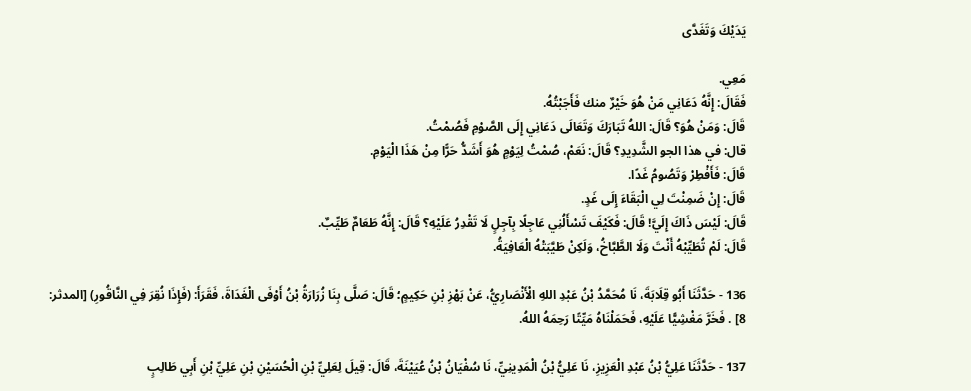يَدَيْكَ وَتَغَدَّى

مَعِي.
فَقَالَ: إِنَّهُ دَعَانِي مَنْ هُوَ خَيْرٌ منك فَأَجَبْتُهُ.
قَالَ: وَمَنْ هُوَ؟ قَالَ: اللهُ تَبَارَكَ وَتَعَالَى دَعَانِي إِلَى الصَّوْمِ فَصُمْتُ.
قال: في هذا الجو الشَّدِيدِ؟ قَالَ: نَعَمْ، صُمْتُ لِيَوْمٍ هُوَ أَشَدُّ حَرًّا مِنْ هَذَا الْيَوْمِ.
قَالَ: فَأَفْطِرْ وَتَصُومُ غَدًا.
قَالَ: إِنْ ضَمِنْتَ لِي الْبَقَاءَ إِلَى غَدٍ.
قَالَ: لَيْسَ ذَاكَ إِلَيَّ! قَالَ: فَكَيْفَ تَسْأَلُنِي عَاجِلًا بِآجِلٍ لَا تَقْدِرُ عَلَيْهِ؟ قَالَ: إِنَّهُ طَعَامٌ طَيِّبٌ.
قَالَ: لَمْ تُطَيِّبْهُ أَنْتَ وَلَا الطَّبَّاخُ، وَلَكِنْ طَيَّبَتْهُ الْعَافِيَةُ.

136 - حَدَّثَنَا أَبُو قِلَابَةَ، نَا مُحَمَّدُ بْنُ عَبْدِ اللهِ الْأَنْصَارِيُّ، عَنْ بَهْزِ بْنِ حَكِيمٍ؛ قَالَ: صَلَّى بِنَا زُرَارَةُ بْنُ أَوْفَى الْغَدَاةَ، فَقَرَأَ: (فَإِذَا نُقِرَ فِي النَّاقُورِ) [المدثر: 8] . فَخَرَّ مَغْشِيًّا عَلَيْهِ، فَحَمَلْنَاهُ مَيِّتًا رَحِمَهُ اللهُ.

137 - حَدَّثَنَا عَلِيُّ بْنُ عَبْدِ الْعَزِيزِ، نَا عَلِيُّ بْنُ الْمَدِينِيِّ، نَا سُفْيَانُ بْنُ عُيَيْنَةَ، قَالَ: قِيلَ لِعَلِيِّ بْنِ الْحُسَيْنِ بْنِ عَلِيِّ بْنِ أَبِي طَالِبٍ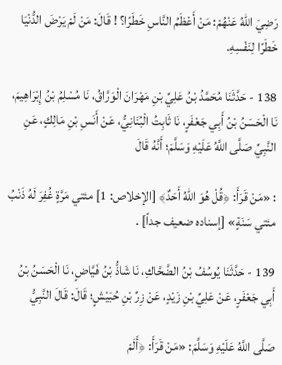رَضِيَ اللهُ عَنْهُمْ: مَنْ أَعْظَمُ النَّاسِ خَطَرًا؟ ! قَالَ: مَنْ لَمْ يَرْضَ الدُّنْيَا خَطَرًا لِنَفْسِهِ.

138 - حَدَّثَنَا مُحَمَّدُ بْنُ عَلِيِّ بْنِ مَهْرَانَ الْوَرَّاقُ، نَا مُسْلِمُ بْنُ إِبْرَاهِيمَ، نَا الْحَسَنُ بْنُ أَبِي جَعْفَرٍ، نَا ثَابِتُ الْبُنَانِيُّ، عَنْ أَنَسِ بْنِ مَالِكٍ، عَنِ النَّبِيِّ صَلَّى اللَّهُ عَلَيْهِ وَسَلَّمَ؛ أَنَّهُ قَالَ

: «مَنْ قَرَأَ: ﴿قُلْ هُوَ اللهُ أَحَدٌ﴾ [الإخلاص: 1] مئتي مَرَّةٍ غُفِرَ لَهُ ذَنْبُ مئتي سَنَةٍ» [إسناده ضعيف جداً] .

139 - حَدَّثَنَا يُوسُفُ بْنُ الضَّحَّاكِ، نَا شَاذُّ بْنُ فَيَّاضٍ، نَا الْحَسَنُ بْنُ أَبِي جَعْفَرٍ، عَنْ عَلِيِّ بْنِ زَيْدٍ، عَنْ زِرِّ بْنِ حُبَيْشٍ؛ قَالَ: قَالَ النَّبِيُّ

صَلَّى اللَّهُ عَلَيْهِ وَسَلَّمَ: «مَنْ قَرَأَ: ﴿أَلَمْ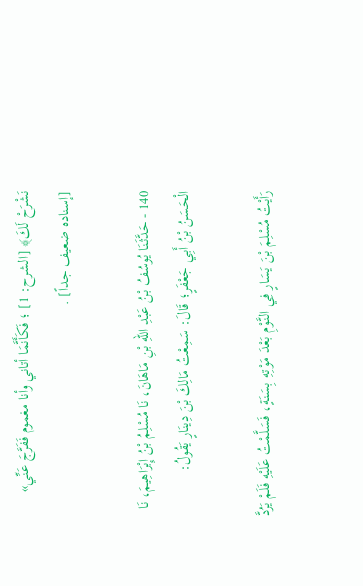نَشْرَحْ لَكَ﴾ [الشرح: 1] ؛ فَكَأَنَّمَا أتاني وأنا مغموم فَفَرَّجَ عَنِّي» [إسناده ضعيف جداً] .

140 - حَدَّثَنَا يُوسُفُ بْنُ عَبْدِ اللهِ بْنِ مَاهَانَ، نَا مُسْلِمُ بْنُ إِبْرَاهِيمَ، نَا الْحَسَنُ بْنُ أَبِي جَعْفَرٍ؛ قَالَ: سَمِعْتُ مَالِكَ بْنَ دِينَارٍ يَقُولُ:

رَأَيْتُ مُسْلِمَ بْنَ يَسَارٍ فِي النَّوْمِ بَعْدَ مَوْتِهِ بِسَنَةٍ، فَسَلَّمْتُ عَلَيْهِ فَلَمْ يَرُدَّ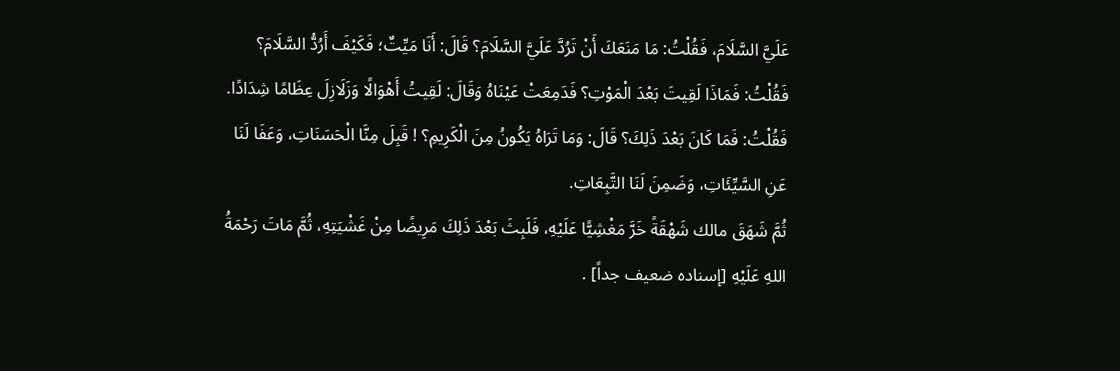عَلَيَّ السَّلَامَ، فَقُلْتُ: مَا مَنَعَكَ أَنْ تَرُدَّ عَلَيَّ السَّلَامَ؟ قَالَ: أَنَا مَيِّتٌ؛ فَكَيْفَ أَرُدُّ السَّلَامَ؟ فَقُلْتُ: فَمَاذَا لَقِيتَ بَعْدَ الْمَوْتِ؟ فَدَمِعَتْ عَيْنَاهُ وَقَالَ: لَقِيتُ أَهْوَالًا وَزَلَازِلَ عِظَامًا شِدَادًا.
فَقُلْتُ: فَمَا كَانَ بَعْدَ ذَلِكَ؟ قَالَ: وَمَا تَرَاهُ يَكُونُ مِنَ الْكَرِيمِ؟ ! قَبِلَ مِنَّا الْحَسَنَاتِ، وَعَفَا لَنَا عَنِ السَّيِّئَاتِ، وَضَمِنَ لَنَا التَّبِعَاتِ.
ثُمَّ شَهَقَ مالك شَهْقَةً خَرَّ مَغْشِيًّا عَلَيْهِ، فَلَبِثَ بَعْدَ ذَلِكَ مَرِيضًا مِنْ غَشْيَتِهِ، ثُمَّ مَاتَ رَحْمَةُ اللهِ عَلَيْهِ [إسناده ضعيف جداً] .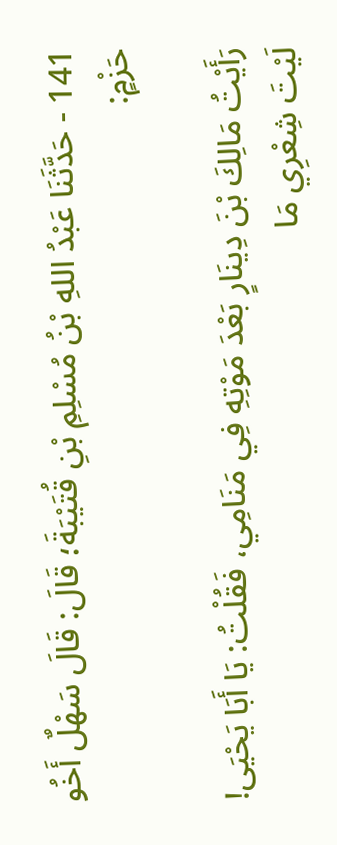141 - حَدَّثَنَا عَبْدُ اللهِ بْنُ مُسْلِمِ بْنِ قُتَيْبَةَ؛ قَالَ: قَالَ سَهْلٌ أَخُو حَزْمٍ:

رَأَيْتُ مَالِكَ بْنَ دِينَارٍ بَعْدَ مَوْتِهِ فِي مَنَامِي، فَقُلْتُ: يَا أَبَا يَحْيَى! لَيْتَ شِعْرِي مَا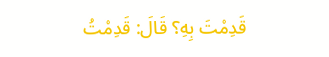قَدِمْتَ بِهِ؟ قَالَ: قَدِمْتُ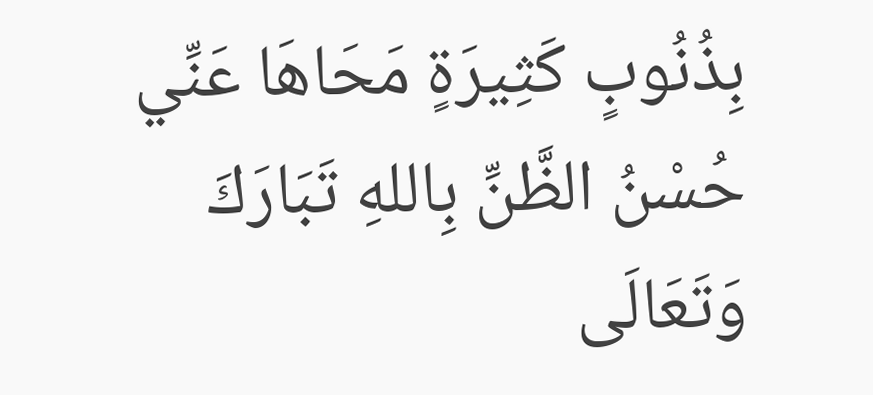بِذُنُوبٍ كَثِيرَةٍ مَحَاهَا عَنِّي حُسْنُ الظَّنِّ بِاللهِ تَبَارَكَ وَتَعَالَى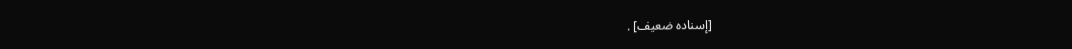[إسناده ضعيف] .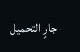جارٍ التحميل